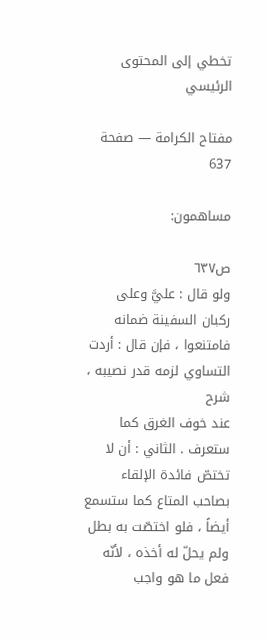تخطي إلى المحتوى الرئيسي

مفتاح الكرامة — صفحة 637

مساهمون:

ص٦٣٧
ولو قال : عليَّ وعلى ركبان السفينة ضمانه فامتنعوا ، فإن قال : أردت التساوي لزمه قدر نصيبه ،
شرح
عند خوف الغرق كما ستعرف . الثاني : أن لا تختصّ فائدة الإلقاء بصاحب المتاع كما ستسمع أيضاً ، فلو اختصّت به بطل ولم يحلّ له أخذه ، لأنّه فعل ما هو واجب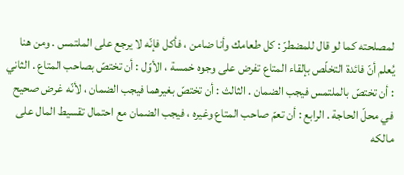لمصلحته كما لو قال للمضطرّ : كل طعامك وأنا ضامن ، فأكل فإنّه لا يرجع على الملتمس . ومن هنا يُعلم أنّ فائدة التخلّص بإلقاء المتاع تفرض على وجوه خمسة ، الأوّل : أن تختصّ بصاحب المتاع . الثاني : أن تختصّ بالملتمس فيجب الضمان . الثالث : أن تختصّ بغيرهما فيجب الضمان ، لأنّه غرض صحيح في محلّ الحاجة . الرابع : أن تعمّ صاحب المتاع وغيره ، فيجب الضمان مع احتمال تقسيط المال على مالكه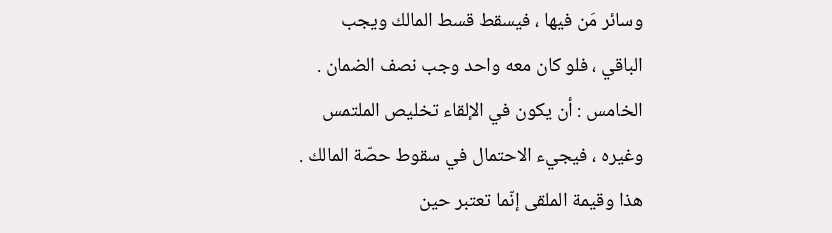وسائر مَن فيها ، فيسقط قسط المالك ويجب الباقي ، فلو كان معه واحد وجب نصف الضمان . الخامس : أن يكون في الإلقاء تخليص الملتمس وغيره ، فيجيء الاحتمال في سقوط حصّة المالك . هذا وقيمة الملقى إنّما تعتبر حين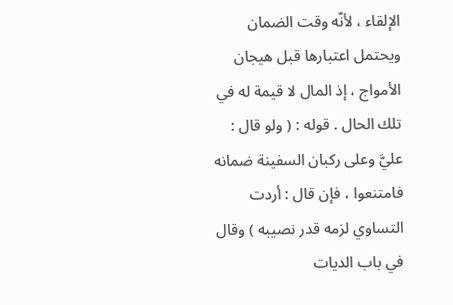الإلقاء ، لأنّه وقت الضمان ويحتمل اعتبارها قبل هيجان الأمواج ، إذ المال لا قيمة له في تلك الحال . قوله : ( ولو قال : عليَّ وعلى ركبان السفينة ضمانه فامتنعوا ، فإن قال : أردت التساوي لزمه قدر نصيبه ) وقال في باب الديات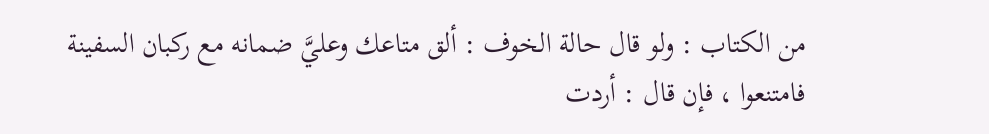من الكتاب : ولو قال حالة الخوف : ألق متاعك وعليَّ ضمانه مع ركبان السفينة فامتنعوا ، فإن قال : أردت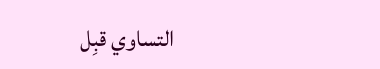التساوي قبِل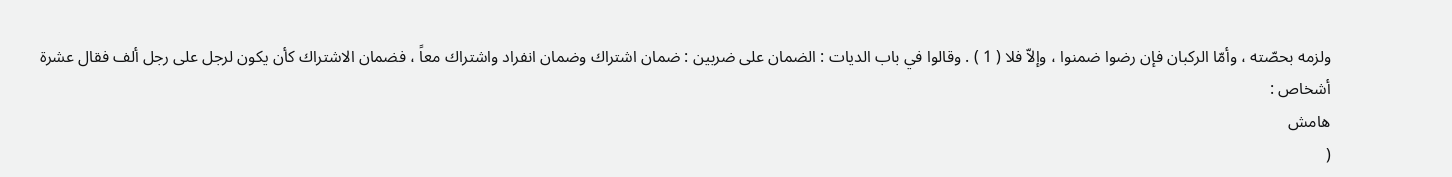ولزمه بحصّته ، وأمّا الركبان فإن رضوا ضمنوا ، وإلاّ فلا ( 1 ) . وقالوا في باب الديات : الضمان على ضربين : ضمان اشتراك وضمان انفراد واشتراك معاً ، فضمان الاشتراك كأن يكون لرجل على رجل ألف فقال عشرة أشخاص :
هامش
(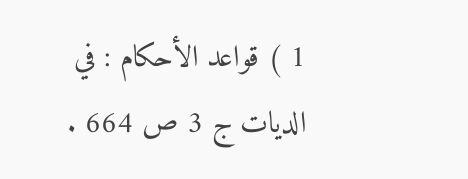1 ) قواعد الأحكام : في الديات ج 3 ص 664 .